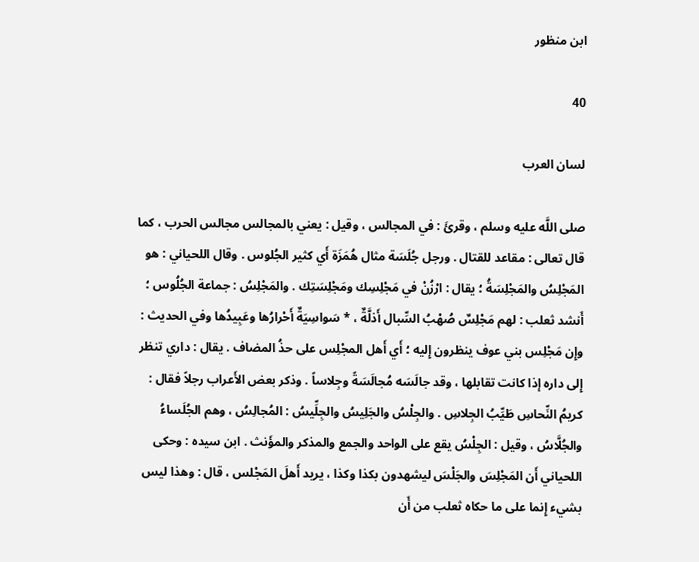ابن منظور

40

لسان العرب

صلى اللَّه عليه وسلم ، وقرئَ : في المجالس ، وقيل : يعني بالمجالس مجالس الحرب ، كما قال تعالى : مقاعد للقتال . ورجل جُلَسَة مثال هُمَزَة أَي كثير الجُلوس . وقال اللحياني : هو المَجْلِسُ والمَجْلِسَةُ ؛ يقال : ارْزُنْ في مَجْلِسِك ومَجْلِسَتِك . والمَجْلِسُ : جماعة الجُلُوس ؛ أَنشد ثعلب : لهم مَجْلِسٌ صُهْبُ السِّبال أَذلَّةٌ ، * سَواسِيَةٌ أَحْرارُها وعَبِيدُها وفي الحديث : وإِن مَجْلِس بني عوف ينظرون إِليه ؛ أَي أَهل المجْلِس على حذُ المضاف . يقال : داري تنظر إِلى داره إذا كانت تقابلها ، وقد جالَسَه مُجالَسَةً وجِلاساً . وذكر بعض الأَعراب رجلاً فقال : كريمُ النِّحاسِ طَيِّبُ الجِلاسِ . والجِلْسُ والجَلِيسُ والجِلِّيسُ : المُجالِسُ ، وهم الجُلَساءُ والجُلَّاسُ ، وقيل : الجِلْسُ يقع على الواحد والجمع والمذكر والمؤَنث . ابن سيده : وحكى اللحياني أَن المَجْلِسَ والجَلْسَ ليشهدون بكذا وكذا ، يريد أَهلَ المَجْلس ، قال : وهذا ليس بشيء إِنما على ما حكاه ثعلب من أَن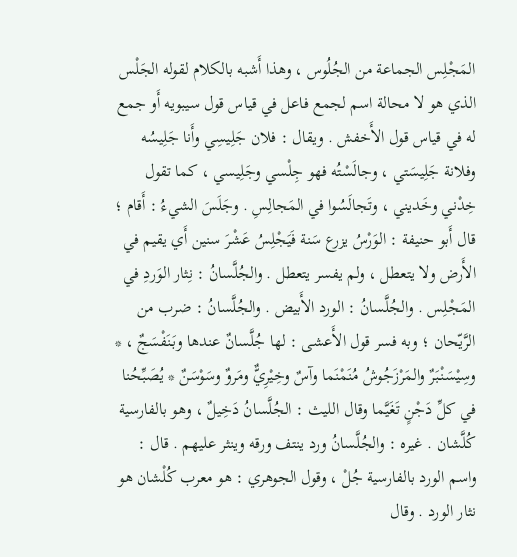المَجْلِس الجماعة من الجُلُوس ، وهذا أَشبه بالكلام لقوله الجَلْس الذي هو لا محالة اسم لجمع فاعل في قياس قول سيبويه أَو جمع له في قياس قول الأَخفش . ويقال : فلان جَلِيسِي وأَنا جَلِيسُه وفلانة جَلِيسَتي ، وجالَسْتُه فهو جِلْسي وجَلِيسي ، كما تقول خِدْني وخَديني ، وتَجالَسُوا في المَجالِسِ . وجَلَسَ الشيءُ : أَقام ؛ قال أَبو حنيفة : الوَرْسُ يزرع سَنة فَيَجْلِسُ عَشْرَ سنين أَي يقيم في الأَرض ولا يتعطل ، ولم يفسر يتعطل . والجُلَّسانُ : نِثار الوَردِ في المَجْلِس . والجُلَّسانُ : الورد الأَبيض . والجُلَّسانُ : ضرب من الرَّيّحان ؛ وبه فسر قول الأَعشى : لها جُلَّسانٌ عندها وبَنَفْسَجٌ ، * وسِيْسَنْبَرٌ والمَرْزَجُوشُ مُنَمْنَما وآسٌ وخِيْرِيٌّ ومَروٌ وسَوْسَنٌ * يُصَبِّحُنا في كلِّ دَجْنٍ تَغَيَّما وقال الليث : الجُلَّسانُ دَخِيلٌ ، وهو بالفارسية كُلَّشان . غيره : والجُلَّسانُ ورد ينتف ورقه وينثر عليهم . قال : واسم الورد بالفارسية جُلْ ، وقول الجوهري : هو معرب كُلْشان هو نثار الورد . وقال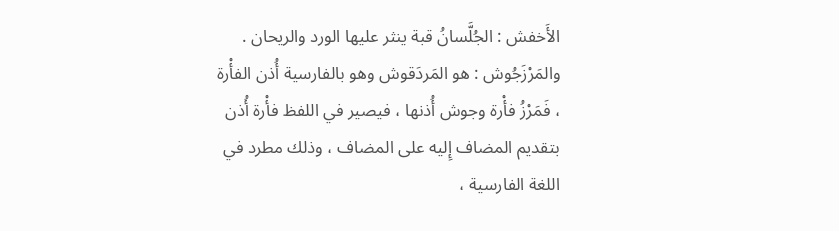الأَخفش : الجُلَّسانُ قبة ينثر عليها الورد والريحان . والمَرْزَجُوش : هو المَردَقوش وهو بالفارسية أُذن الفأْرة ، فَمَرْزُ فأْرة وجوش أُذنها ، فيصير في اللفظ فأْرة أُذن بتقديم المضاف إِليه على المضاف ، وذلك مطرد في اللغة الفارسية ،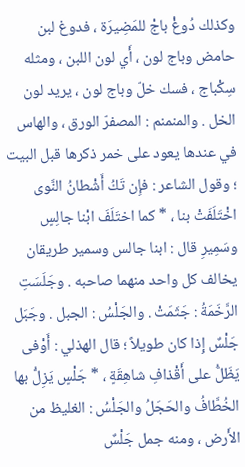وكذلك دُوغْ باجْ للمَضِيرَة ، فدوغ لبن حامض وباج لون ، أَي لون اللبن ، ومثله سِكْباج ، فسك خلّ وباج لون ، يريد لون الخل . والمنمنم : المصفرّ الورق ، والهاس في عندها يعود على خمر ذكرها قبل البيت ؛ وقول الشاعر : فإِن تَكُ أَشْطانُ النَّوى اخْتَلَفَتْ بنا ، * كما اختَلَفَ ابْنا جالِسٍ وسَمِيرِ قال : ابنا جالس وسمير طريقان يخالف كل واحد منهما صاحبه . وجَلَسَتِ الرَّخَمَةُ : جَثَمَتْ . والجَلْسُ : الجبل . وجَبَل جَلْسٌ إِذا كان طويلاً ؛ قال الهذلي : أَوْفى يَظَلُّ على أَقْذافِ شاهِقَةٍ ، * جَلْسٍ يَزِلُّ بها الخُطَّافُ والحَجَلُ والجَلْسُ : الغليظ من الأَرض ، ومنه جمل جَلْسٌ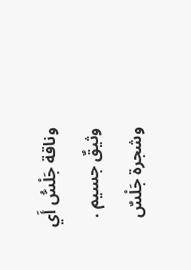وناقة جَلْسُّ أَي وثيقٌ جسيم . وشجرة جَلْسٌ